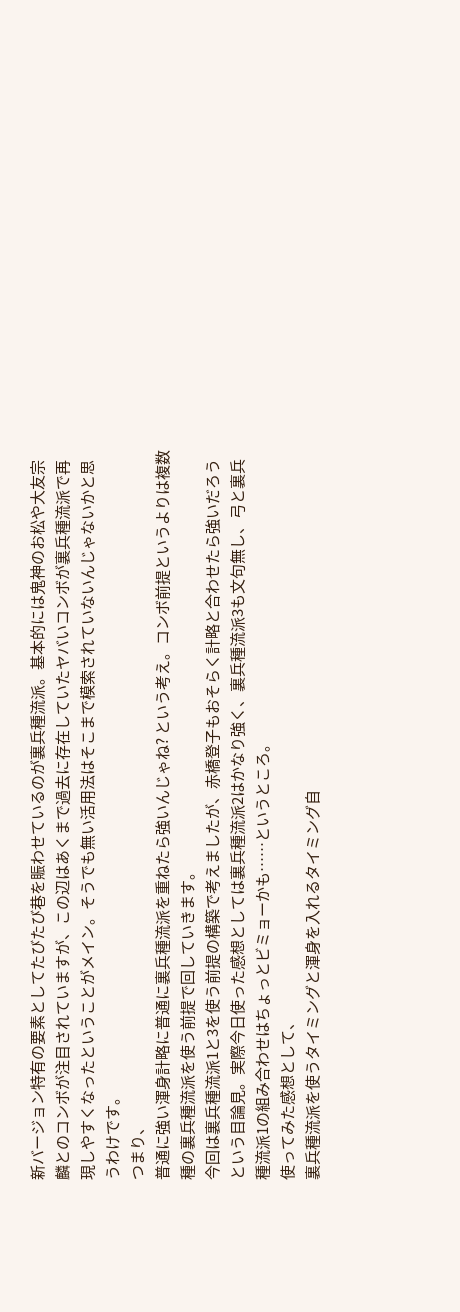新バージョン特有の要素としてたびたび巷を賑わせているのが裏兵種流派。基本的には鬼神のお松や大友宗麟とのコンボが注目されていますが、この辺はあくまで過去に存在していたヤバいコンボが裏兵種流派で再現しやすくなったということがメイン。そうでも無い活用法はそこまで模索されていないんじゃないかと思うわけです。
つまり、
普通に強い渾身計略に普通に裏兵種流派を重ねたら強いんじゃね? という考え。コンボ前提というよりは複数種の裏兵種流派を使う前提で回していきます。
今回は裏兵種流派1と3を使う前提の構築で考えましたが、赤橋登子もおそらく計略と合わせたら強いだろうという目論見。実際今日使った感想としては裏兵種流派2はかなり強く、裏兵種流派3も文句無し、弓と裏兵種流派1の組み合わせはちょっとビミョーかも……というところ。
使ってみた感想として、
裏兵種流派を使うタイミングと渾身を入れるタイミング自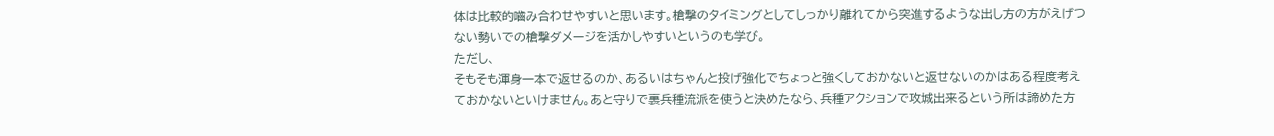体は比較的嚙み合わせやすいと思います。槍撃のタイミングとしてしっかり離れてから突進するような出し方の方がえげつない勢いでの槍撃ダメージを活かしやすいというのも学び。
ただし、
そもそも渾身一本で返せるのか、あるいはちゃんと投げ強化でちょっと強くしておかないと返せないのかはある程度考えておかないといけません。あと守りで裏兵種流派を使うと決めたなら、兵種アクションで攻城出来るという所は諦めた方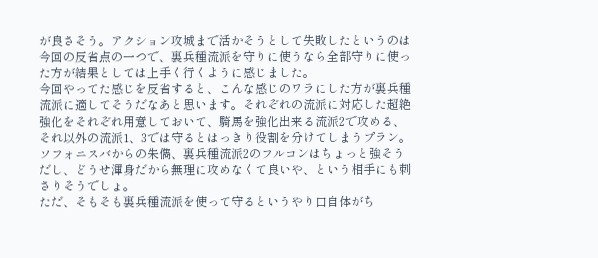が良さそう。アクション攻城まで活かそうとして失敗したというのは今回の反省点の一つで、裏兵種流派を守りに使うなら全部守りに使った方が結果としては上手く行くように感じました。
今回やってた感じを反省すると、こんな感じのワラにした方が裏兵種流派に適してそうだなあと思います。それぞれの流派に対応した超絶強化をそれぞれ用意しておいて、騎馬を強化出来る流派2で攻める、それ以外の流派1、3では守るとはっきり役割を分けてしまうプラン。ソフォニスバからの朱儁、裏兵種流派2のフルコンはちょっと強そうだし、どうせ渾身だから無理に攻めなくて良いや、という相手にも刺さりそうでしょ。
ただ、そもそも裏兵種流派を使って守るというやり口自体がち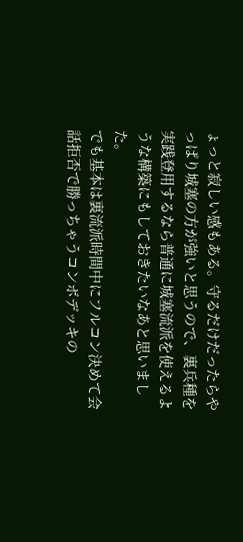ょっと寂しい感もある。守るだけだったらやっぱり城塞の方が強いと思うので、裏兵種を実践登用するなら普通に城塞流派を使えるような構築にもしておきたいなあと思いました。
でも基本は裏流派時間中にフルコン決めて会話拒否で勝っちゃうコンボデッキの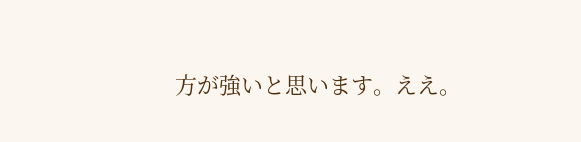方が強いと思います。ええ。